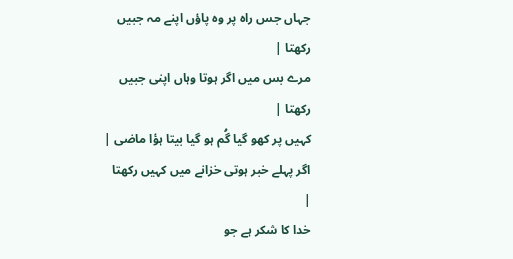جہاں جس راہ پر وہ پاؤں اپنے مہ جبیں رکھتا |
مرے بس میں اگر ہوتا وہاں اپنی جبیں رکھتا |
کہیں پر کھو گیا گُم ہو گیا بیتا ہؤا ماضی |
اگر پہلے خبر ہوتی خزانے میں کہیں رکھتا |
خدا کا شکر ہے جو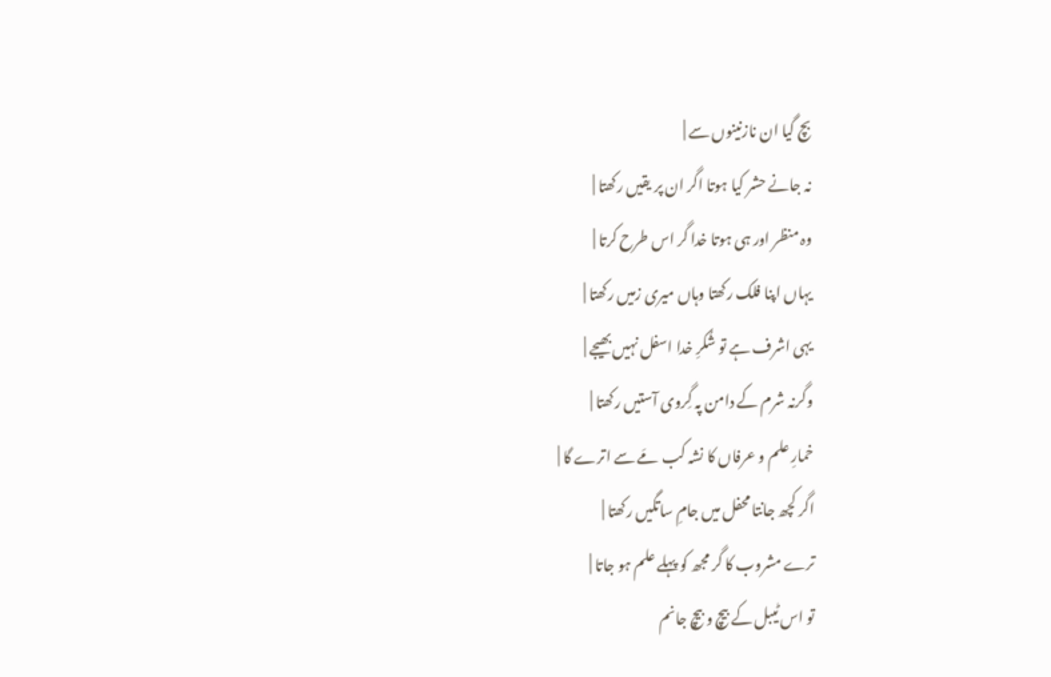بچ گیا ان نازنینوں سے |
نہ جانے حشر کیا ہوتا اگر ان پر یقیں رکھتا |
وہ منظر اور ہی ہوتا خدا گر اس طرح کرتا |
یہاں اپنا فلک رکھتا وہاں میری زمیں رکھتا |
یہی اشرف ہے تو شُکرِ خدا اسفل نہیں بھیجے |
وگرنہ شرم کے دامن پہ گِروی آستیں رکھتا |
خمارِ علم و عرفاں کا نشہ کب مَے سے اترے گا |
اگر کچھ جانتا محفل میں جامِ ساتگیں رکھتا |
ترے مشروب کا گر مجھ کو پہلے علم ہو جاتا |
تو اس ٹیبل کے بیچ و بیچ جانم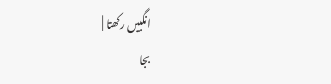انگبیں رکھتا |
بجا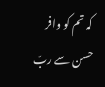کہ تم کو وافر حسن سے ربّ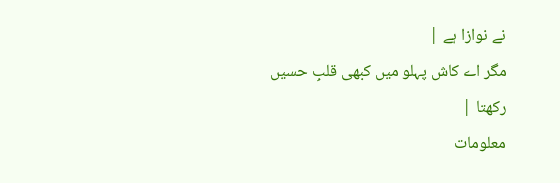نے نوازا ہے |
مگر اے کاش پہلو میں کبھی قلبِ حسیں رکھتا |
معلومات